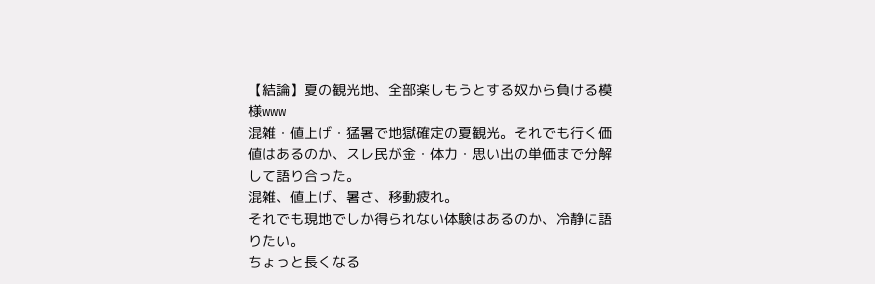【結論】夏の観光地、全部楽しもうとする奴から負ける模様www
混雑・値上げ・猛暑で地獄確定の夏観光。それでも行く価値はあるのか、スレ民が金・体力・思い出の単価まで分解して語り合った。
混雑、値上げ、暑さ、移動疲れ。
それでも現地でしか得られない体験はあるのか、冷静に語りたい。
ちょっと長くなる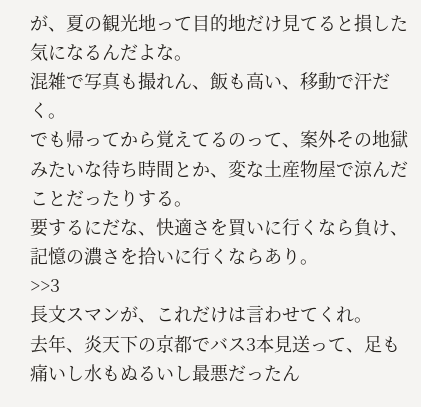が、夏の観光地って目的地だけ見てると損した気になるんだよな。
混雑で写真も撮れん、飯も高い、移動で汗だく。
でも帰ってから覚えてるのって、案外その地獄みたいな待ち時間とか、変な土産物屋で涼んだことだったりする。
要するにだな、快適さを買いに行くなら負け、記憶の濃さを拾いに行くならあり。
>>3
長文スマンが、これだけは言わせてくれ。
去年、炎天下の京都でバス3本見送って、足も痛いし水もぬるいし最悪だったん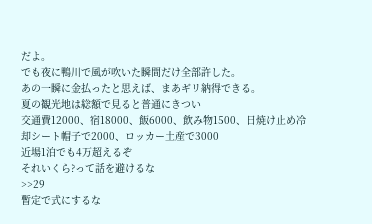だよ。
でも夜に鴨川で風が吹いた瞬間だけ全部許した。
あの一瞬に金払ったと思えば、まあギリ納得できる。
夏の観光地は総額で見ると普通にきつい
交通費12000、宿18000、飯6000、飲み物1500、日焼け止め冷却シート帽子で2000、ロッカー土産で3000
近場1泊でも4万超えるぞ
それいくら?って話を避けるな
>>29
暫定で式にするな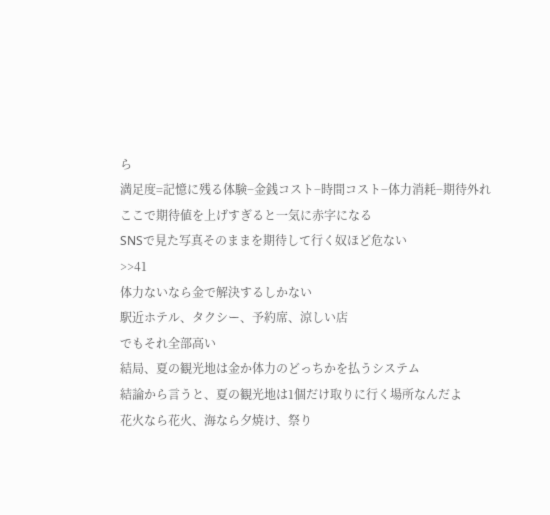ら
満足度=記憶に残る体験−金銭コスト−時間コスト−体力消耗−期待外れ
ここで期待値を上げすぎると一気に赤字になる
SNSで見た写真そのままを期待して行く奴ほど危ない
>>41
体力ないなら金で解決するしかない
駅近ホテル、タクシー、予約席、涼しい店
でもそれ全部高い
結局、夏の観光地は金か体力のどっちかを払うシステム
結論から言うと、夏の観光地は1個だけ取りに行く場所なんだよ
花火なら花火、海なら夕焼け、祭り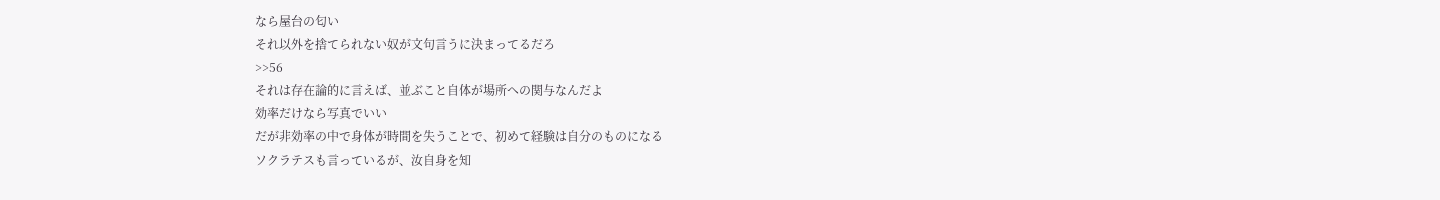なら屋台の匂い
それ以外を捨てられない奴が文句言うに決まってるだろ
>>56
それは存在論的に言えば、並ぶこと自体が場所への関与なんだよ
効率だけなら写真でいい
だが非効率の中で身体が時間を失うことで、初めて経験は自分のものになる
ソクラテスも言っているが、汝自身を知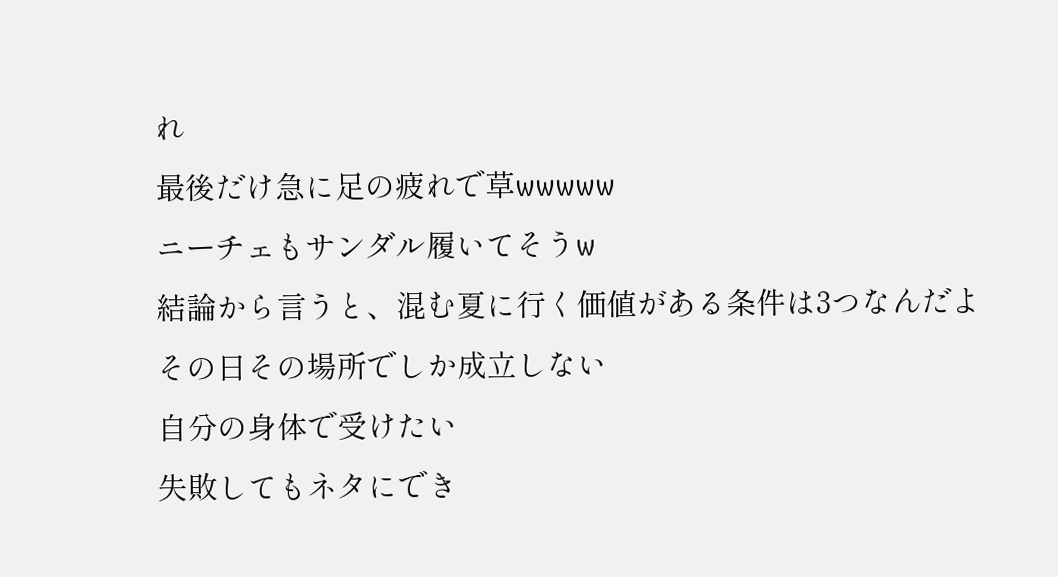れ
最後だけ急に足の疲れで草wwwww
ニーチェもサンダル履いてそうw
結論から言うと、混む夏に行く価値がある条件は3つなんだよ
その日その場所でしか成立しない
自分の身体で受けたい
失敗してもネタにでき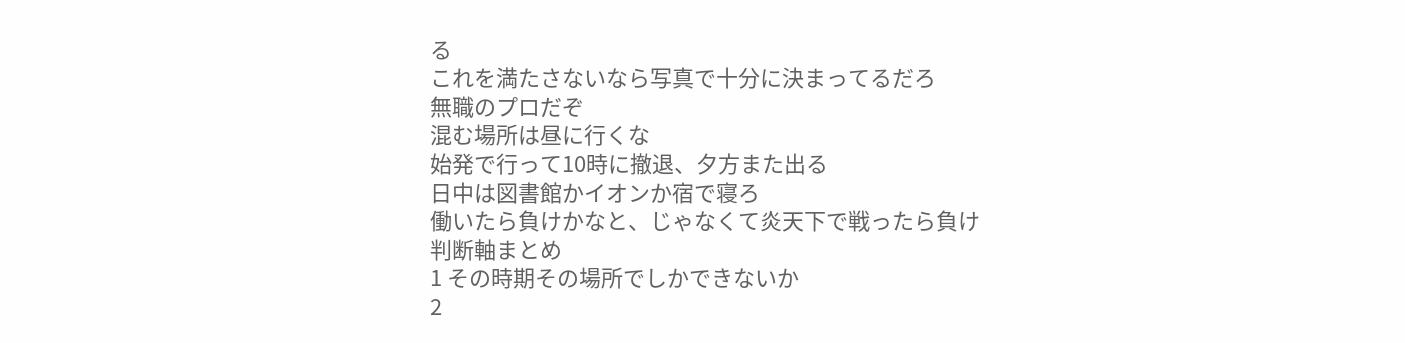る
これを満たさないなら写真で十分に決まってるだろ
無職のプロだぞ
混む場所は昼に行くな
始発で行って10時に撤退、夕方また出る
日中は図書館かイオンか宿で寝ろ
働いたら負けかなと、じゃなくて炎天下で戦ったら負け
判断軸まとめ
1 その時期その場所でしかできないか
2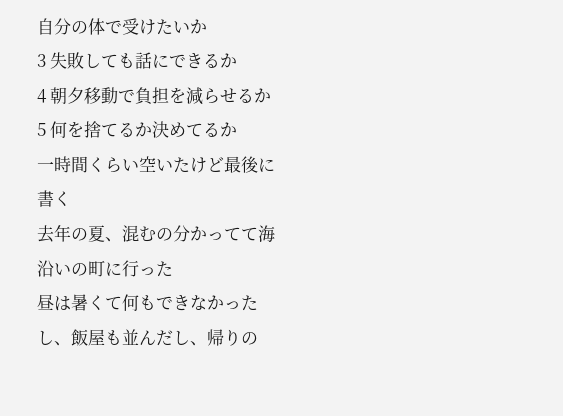自分の体で受けたいか
3 失敗しても話にできるか
4 朝夕移動で負担を減らせるか
5 何を捨てるか決めてるか
一時間くらい空いたけど最後に書く
去年の夏、混むの分かってて海沿いの町に行った
昼は暑くて何もできなかったし、飯屋も並んだし、帰りの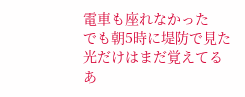電車も座れなかった
でも朝5時に堤防で見た光だけはまだ覚えてる
あ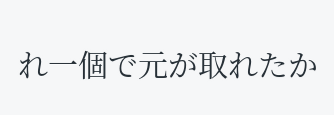れ一個で元が取れたか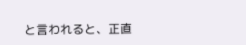と言われると、正直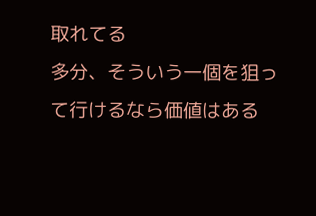取れてる
多分、そういう一個を狙って行けるなら価値はある